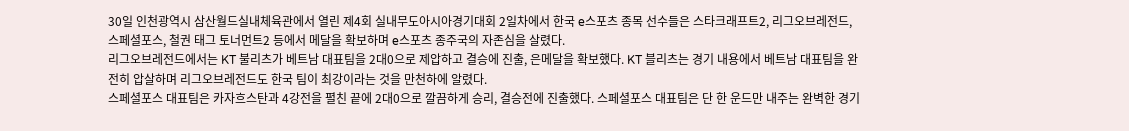30일 인천광역시 삼산월드실내체육관에서 열린 제4회 실내무도아시아경기대회 2일차에서 한국 e스포츠 종목 선수들은 스타크래프트2, 리그오브레전드, 스페셜포스, 철권 태그 토너먼트2 등에서 메달을 확보하며 e스포츠 종주국의 자존심을 살렸다.
리그오브레전드에서는 KT 불리츠가 베트남 대표팀을 2대0으로 제압하고 결승에 진출, 은메달을 확보했다. KT 블리츠는 경기 내용에서 베트남 대표팀을 완전히 압살하며 리그오브레전드도 한국 팀이 최강이라는 것을 만천하에 알렸다.
스페셜포스 대표팀은 카자흐스탄과 4강전을 펼친 끝에 2대0으로 깔끔하게 승리, 결승전에 진출했다. 스페셜포스 대표팀은 단 한 운드만 내주는 완벽한 경기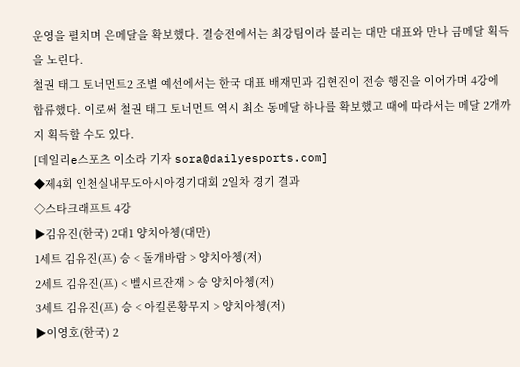운영을 펼치며 은메달을 확보했다. 결승전에서는 최강팀이라 불리는 대만 대표와 만나 금메달 획득을 노린다.
철권 태그 토너먼트2 조별 예선에서는 한국 대표 배재민과 김현진이 전승 행진을 이어가며 4강에 합류했다. 이로써 철권 태그 토너먼트 역시 최소 동메달 하나를 확보했고 때에 따라서는 메달 2개까지 획득할 수도 있다.
[데일리e스포츠 이소라 기자 sora@dailyesports.com]
◆제4회 인천실내무도아시아경기대회 2일차 경기 결과
◇스타크래프트 4강
▶김유진(한국) 2대1 양치아쳉(대만)
1세트 김유진(프) 승 < 돌개바람 > 양치아쳉(저)
2세트 김유진(프) < 벨시르잔재 > 승 양치아쳉(저)
3세트 김유진(프) 승 < 아킬론황무지 > 양치아쳉(저)
▶이영호(한국) 2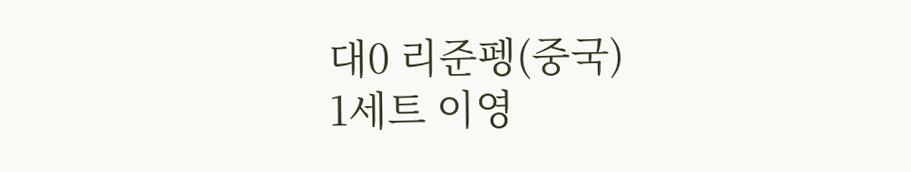대0 리준펭(중국)
1세트 이영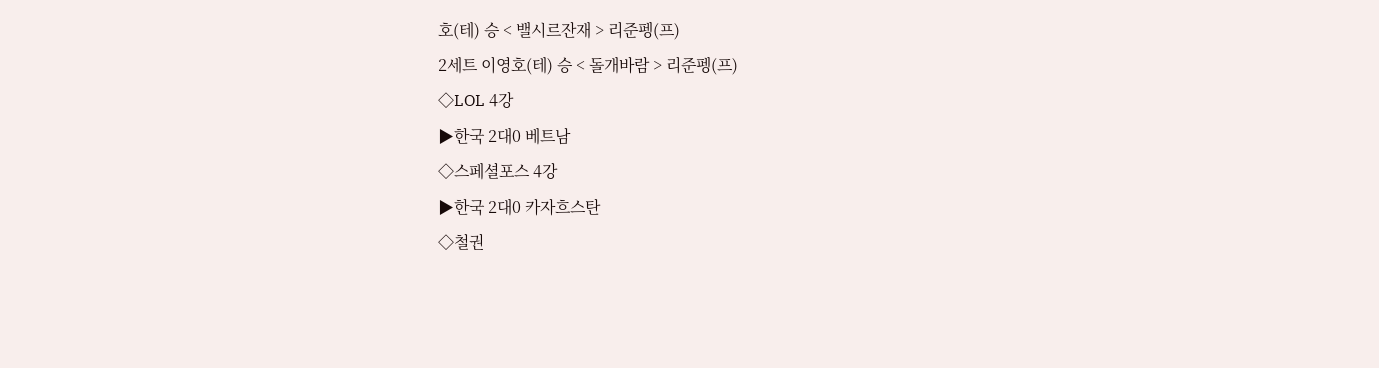호(테) 승 < 밸시르잔재 > 리준펭(프)
2세트 이영호(테) 승 < 돌개바람 > 리준펭(프)
◇LOL 4강
▶한국 2대0 베트남
◇스페셜포스 4강
▶한국 2대0 카자흐스탄
◇철권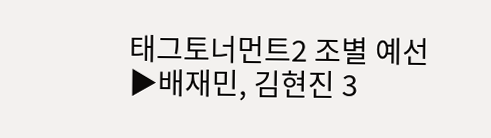태그토너먼트2 조별 예선
▶배재민, 김현진 3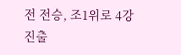전 전승, 조1위로 4강 진출